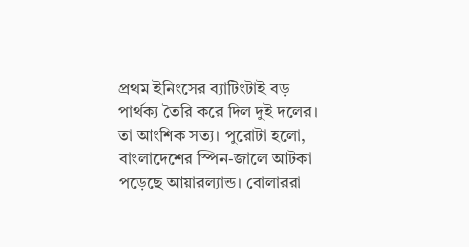প্রথম ইনিংসের ব্যাটিংটাই বড় পার্থক্য তৈরি করে দিল দুই দলের। তা আংশিক সত্য। পুরোটা হলো, বাংলাদেশের স্পিন-জালে আটকা পড়েছে আয়ারল্যান্ড। বোলাররা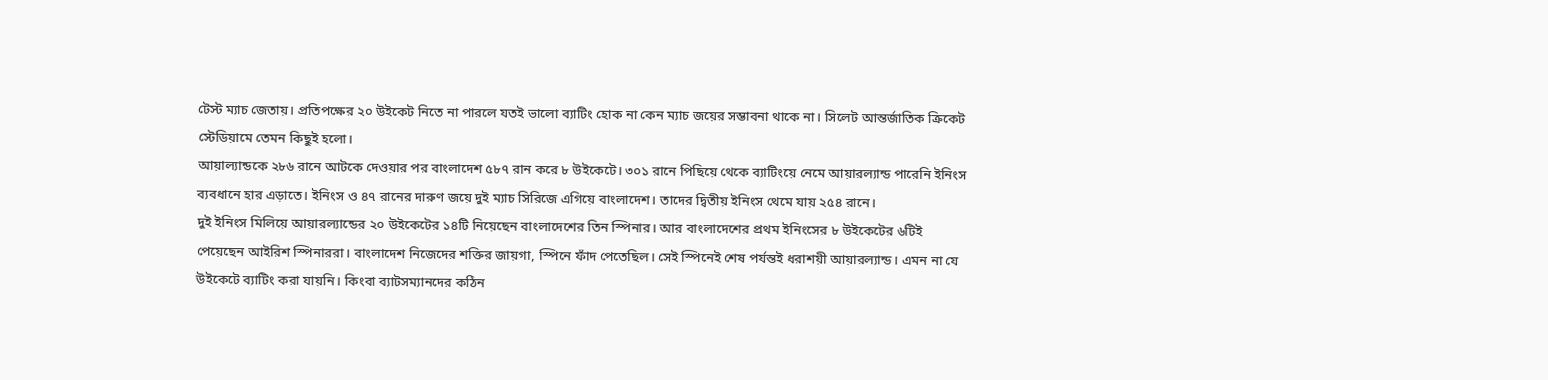টেস্ট ম্যাচ জেতায়। প্রতিপক্ষের ২০ উইকেট নিতে না পারলে যতই ভালো ব্যাটিং হোক না কেন ম্যাচ জয়ের সম্ভাবনা থাকে না। সিলেট আন্তর্জাতিক ক্রিকেট স্টেডিয়ামে তেমন কিছুই হলো।
আয়াল্যান্ডকে ২৮৬ রানে আটকে দেওয়ার পর বাংলাদেশ ৫৮৭ রান করে ৮ উইকেটে। ৩০১ রানে পিছিয়ে থেকে ব্যাটিংয়ে নেমে আয়ারল্যান্ড পারেনি ইনিংস ব্যবধানে হার এড়াতে। ইনিংস ও ৪৭ রানের দারুণ জয়ে দুই ম্যাচ সিরিজে এগিয়ে বাংলাদেশ। তাদের দ্বিতীয় ইনিংস থেমে যায় ২৫৪ রানে।
দুই ইনিংস মিলিয়ে আয়ারল্যান্ডের ২০ উইকেটের ১৪টি নিয়েছেন বাংলাদেশের তিন স্পিনার। আর বাংলাদেশের প্রথম ইনিংসের ৮ উইকেটের ৬টিই পেয়েছেন আইরিশ স্পিনাররা। বাংলাদেশ নিজেদের শক্তির জায়গা, স্পিনে ফাঁদ পেতেছিল। সেই স্পিনেই শেষ পর্যন্তই ধরাশয়ী আয়ারল্যান্ড। এমন না যে উইকেটে ব্যাটিং করা যায়নি। কিংবা ব্যাটসম্যানদের কঠিন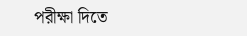পরীক্ষা দিতে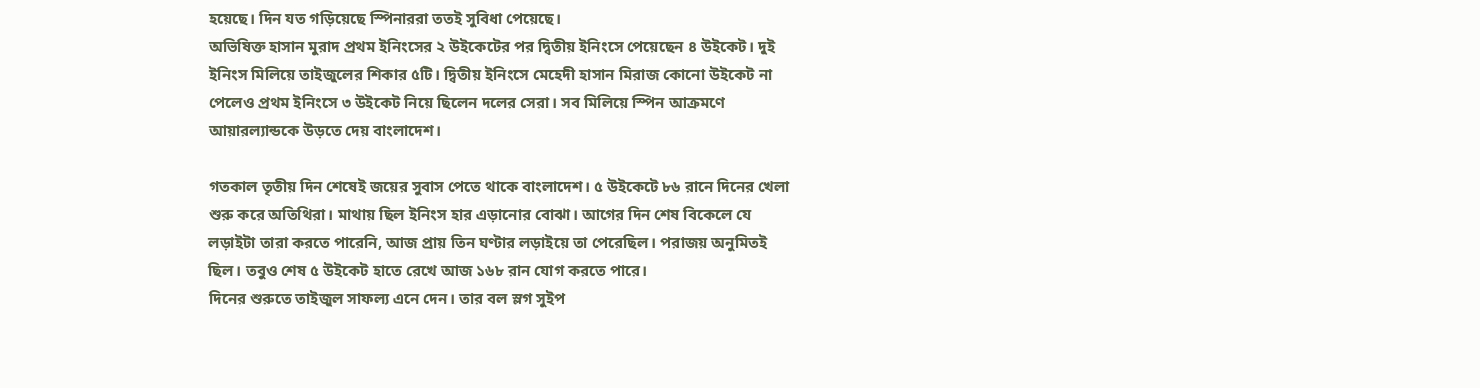হয়েছে। দিন যত গড়িয়েছে স্পিনাররা ততই সুবিধা পেয়েছে।
অভিষিক্ত হাসান মুরাদ প্রথম ইনিংসের ২ উইকেটের পর দ্বিতীয় ইনিংসে পেয়েছেন ৪ উইকেট। দুই ইনিংস মিলিয়ে তাইজুলের শিকার ৫টি। দ্বিতীয় ইনিংসে মেহেদী হাসান মিরাজ কোনো উইকেট না পেলেও প্রথম ইনিংসে ৩ উইকেট নিয়ে ছিলেন দলের সেরা। সব মিলিয়ে স্পিন আক্রমণে আয়ারল্যান্ডকে উড়তে দেয় বাংলাদেশ।

গতকাল তৃতীয় দিন শেষেই জয়ের সুবাস পেতে থাকে বাংলাদেশ। ৫ উইকেটে ৮৬ রানে দিনের খেলা শুরু করে অতিথিরা। মাথায় ছিল ইনিংস হার এড়ানোর বোঝা। আগের দিন শেষ বিকেলে যে লড়াইটা তারা করতে পারেনি, আজ প্রায় তিন ঘণ্টার লড়াইয়ে তা পেরেছিল। পরাজয় অনুমিতই ছিল। তবুও শেষ ৫ উইকেট হাতে রেখে আজ ১৬৮ রান যোগ করতে পারে।
দিনের শুরুতে তাইজুল সাফল্য এনে দেন। তার বল স্লগ সুইপ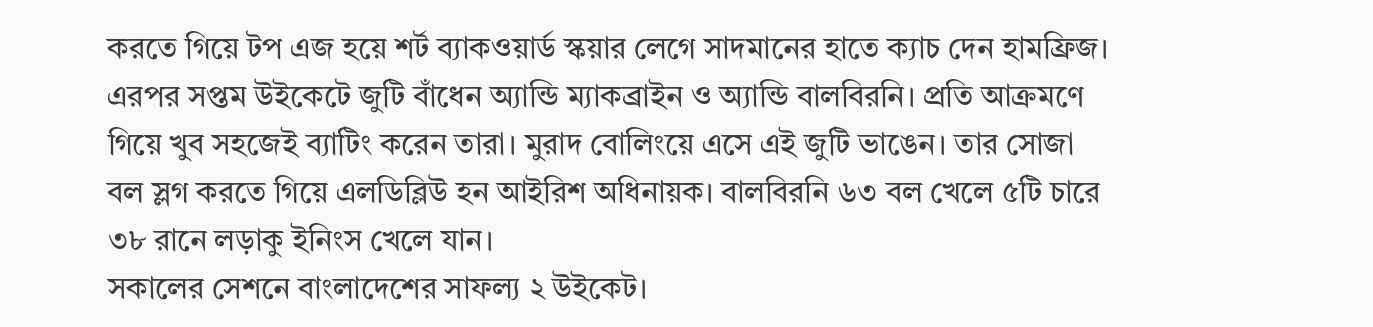করতে গিয়ে টপ এজ হয়ে শর্ট ব্যাকওয়ার্ড স্কয়ার লেগে সাদমানের হাতে ক্যাচ দেন হামফ্রিজ। এরপর সপ্তম উইকেটে জুটি বাঁধেন অ্যান্ডি ম্যাকব্রাইন ও অ্যান্ডি বালবিরনি। প্রতি আক্রমণে গিয়ে খুব সহজেই ব্যাটিং করেন তারা। মুরাদ বোলিংয়ে এসে এই জুটি ভাঙেন। তার সোজা বল স্লগ করতে গিয়ে এলডিব্লিউ হন আইরিশ অধিনায়ক। বালবিরনি ৬৩ বল খেলে ৫টি চারে ৩৮ রানে লড়াকু ইনিংস খেলে যান।
সকালের সেশনে বাংলাদেশের সাফল্য ২ উইকেট।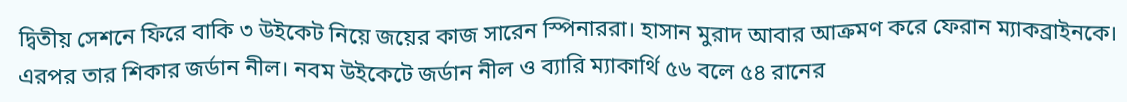দ্বিতীয় সেশনে ফিরে বাকি ৩ উইকেট নিয়ে জয়ের কাজ সারেন স্পিনাররা। হাসান মুরাদ আবার আক্রমণ করে ফেরান ম্যাকব্রাইনকে। এরপর তার শিকার জর্ডান নীল। নবম উইকেটে জর্ডান নীল ও ব্যারি ম্যাকার্থি ৫৬ বলে ৫৪ রানের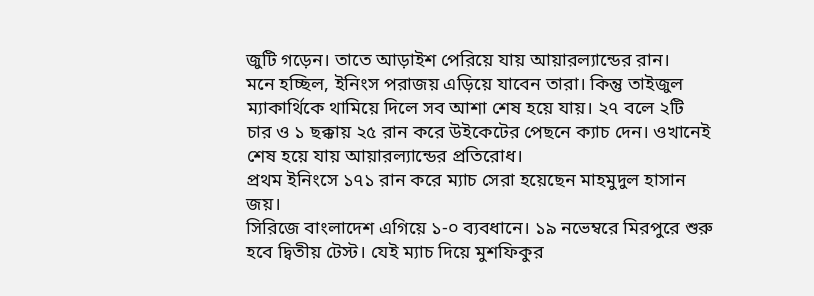জুটি গড়েন। তাতে আড়াইশ পেরিয়ে যায় আয়ারল্যান্ডের রান।
মনে হচ্ছিল, ইনিংস পরাজয় এড়িয়ে যাবেন তারা। কিন্তু তাইজুল ম্যাকার্থিকে থামিয়ে দিলে সব আশা শেষ হয়ে যায়। ২৭ বলে ২টি চার ও ১ ছক্কায় ২৫ রান করে উইকেটের পেছনে ক্যাচ দেন। ওখানেই শেষ হয়ে যায় আয়ারল্যান্ডের প্রতিরোধ।
প্রথম ইনিংসে ১৭১ রান করে ম্যাচ সেরা হয়েছেন মাহমুদুল হাসান জয়।
সিরিজে বাংলাদেশ এগিয়ে ১-০ ব্যবধানে। ১৯ নভেম্বরে মিরপুরে শুরু হবে দ্বিতীয় টেস্ট। যেই ম্যাচ দিয়ে মুশফিকুর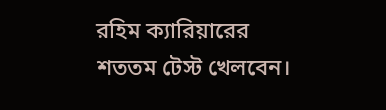রহিম ক্যারিয়ারের শততম টেস্ট খেলবেন।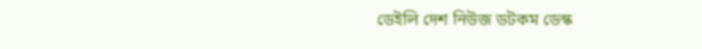ডেইলি দেশ নিউজ ডটকম ডেস্ক